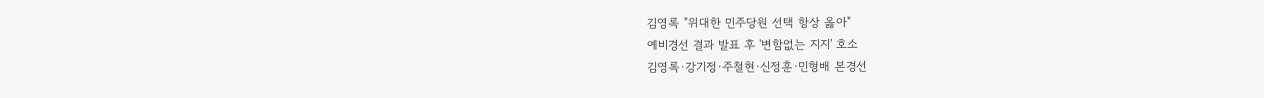김영록 "위대한 민주당원 선택 항상 옳아"
예비경선 결과 발표 후 '변함없는 지지' 호소
김영록·강기정·주철현·신정훈·민형배 본경선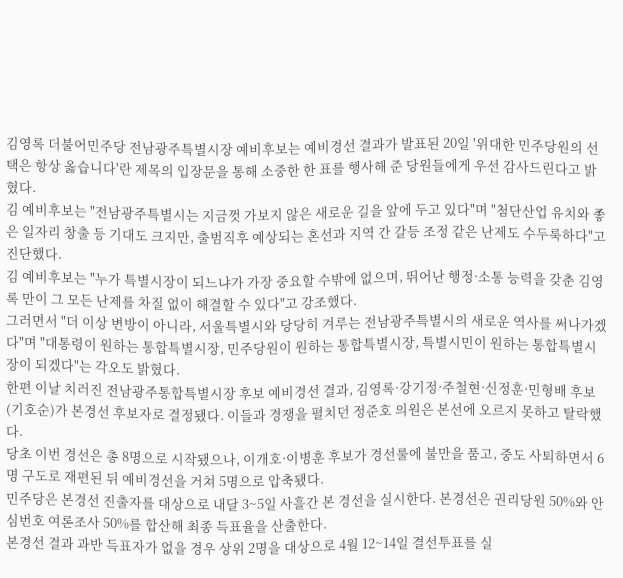김영록 더불어민주당 전남광주특별시장 예비후보는 예비경선 결과가 발표된 20일 '위대한 민주당원의 선택은 항상 옳습니다'란 제목의 입장문을 통해 소중한 한 표를 행사해 준 당원들에게 우선 감사드린다고 밝혔다.
김 예비후보는 "전남광주특별시는 지금껏 가보지 않은 새로운 길을 앞에 두고 있다"며 "첨단산업 유치와 좋은 일자리 창출 등 기대도 크지만, 출범직후 예상되는 혼선과 지역 간 갈등 조정 같은 난제도 수두룩하다"고 진단했다.
김 예비후보는 "누가 특별시장이 되느냐가 가장 중요할 수밖에 없으며, 뛰어난 행정·소통 능력을 갖춘 김영록 만이 그 모든 난제를 차질 없이 해결할 수 있다"고 강조했다.
그러면서 "더 이상 변방이 아니라, 서울특별시와 당당히 겨루는 전남광주특별시의 새로운 역사를 써나가겠다"며 "대통령이 원하는 통합특별시장, 민주당원이 원하는 통합특별시장, 특별시민이 원하는 통합특별시장이 되겠다"는 각오도 밝혔다.
한편 이날 치러진 전남광주통합특별시장 후보 예비경선 결과, 김영록·강기정·주철현·신정훈·민형배 후보(기호순)가 본경선 후보자로 결정됐다. 이들과 경쟁을 펼치던 정준호 의원은 본선에 오르지 못하고 탈락했다.
당초 이번 경선은 총 8명으로 시작됐으나, 이개호·이병훈 후보가 경선룰에 불만을 품고, 중도 사퇴하면서 6명 구도로 재편된 뒤 예비경선을 거쳐 5명으로 압축됐다.
민주당은 본경선 진출자를 대상으로 내달 3~5일 사흘간 본 경선을 실시한다. 본경선은 권리당원 50%와 안심번호 여론조사 50%를 합산해 최종 득표율을 산출한다.
본경선 결과 과반 득표자가 없을 경우 상위 2명을 대상으로 4월 12~14일 결선투표를 실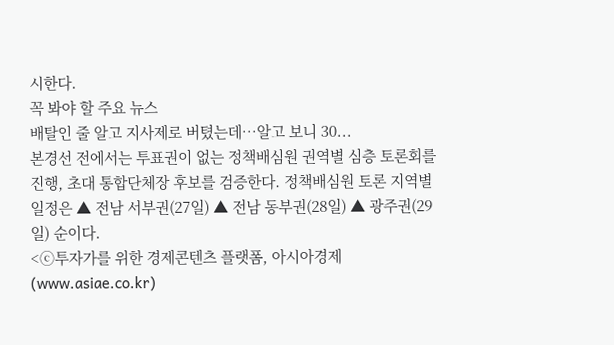시한다.
꼭 봐야 할 주요 뉴스
배탈인 줄 알고 지사제로 버텼는데…알고 보니 30...
본경선 전에서는 투표권이 없는 정책배심원 권역별 심층 토론회를 진행, 초대 통합단체장 후보를 검증한다. 정책배심원 토론 지역별 일정은 ▲ 전남 서부권(27일) ▲ 전남 동부권(28일) ▲ 광주권(29일) 순이다.
<ⓒ투자가를 위한 경제콘텐츠 플랫폼, 아시아경제(www.asiae.co.kr)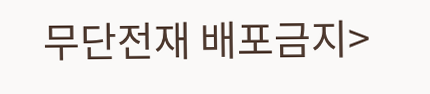무단전재 배포금지>